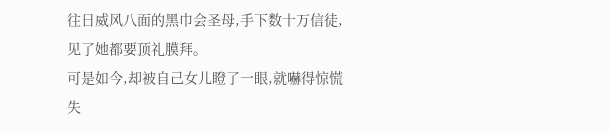往日威风八面的黑巾会圣母,手下数十万信徒,见了她都要顶礼膜拜。
可是如今,却被自己女儿瞪了一眼,就嚇得惊慌失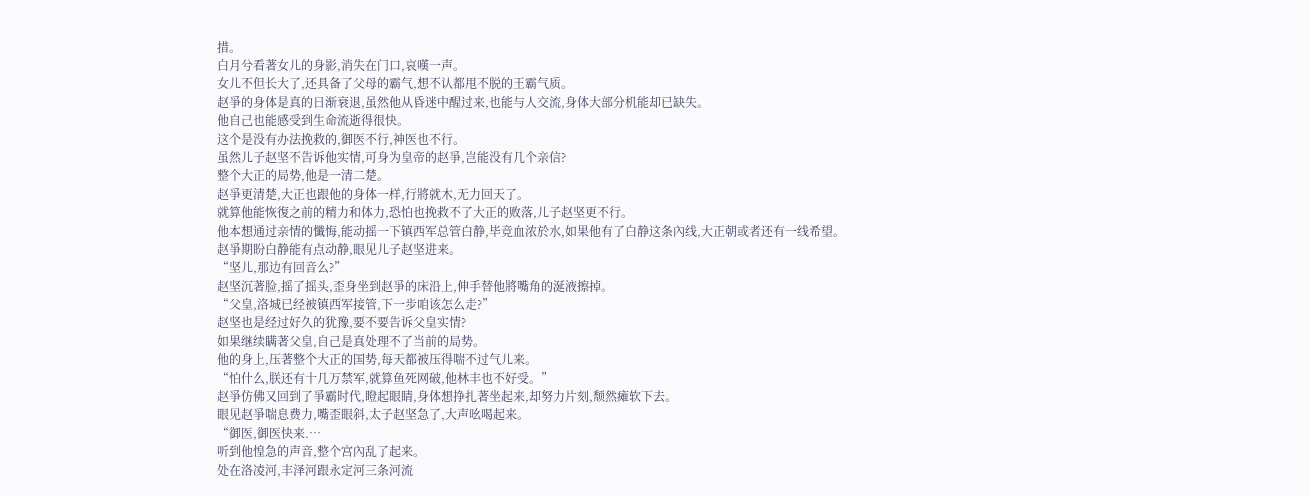措。
白月兮看著女儿的身影,消失在门口,哀嘆一声。
女儿不但长大了,还具备了父母的霸气,想不认都甩不脱的王霸气质。
赵爭的身体是真的日渐衰退,虽然他从昏迷中醒过来,也能与人交流,身体大部分机能却已缺失。
他自己也能感受到生命流逝得很快。
这个是没有办法挽救的,御医不行,神医也不行。
虽然儿子赵坚不告诉他实情,可身为皇帝的赵爭,岂能没有几个亲信?
整个大正的局势,他是一清二楚。
赵爭更清楚,大正也跟他的身体一样,行將就木,无力回天了。
就算他能恢復之前的精力和体力,恐怕也挽救不了大正的败落,儿子赵坚更不行。
他本想通过亲情的懺悔,能动摇一下镇西军总管白静,毕竞血浓於水,如果他有了白静这条內线,大正朝或者还有一线希望。
赵爭期盼白静能有点动静,眼见儿子赵坚进来。
“坚儿,那边有回音么?”
赵坚沉著脸,摇了摇头,歪身坐到赵爭的床沿上,伸手替他將嘴角的涎液擦掉。
“父皇,洛城已经被镇西军接管,下一步咱该怎么走?”
赵坚也是经过好久的犹豫,要不要告诉父皇实情?
如果继续瞒著父皇,自己是真处理不了当前的局势。
他的身上,压著整个大正的国势,每天都被压得喘不过气儿来。
“怕什么,朕还有十几万禁军,就算鱼死网破,他林丰也不好受。”
赵爭仿佛又回到了爭霸时代,瞪起眼睛,身体想挣扎著坐起来,却努力片刻,颓然瘫软下去。
眼见赵爭喘息费力,嘴歪眼斜,太子赵坚急了,大声吆喝起来。
“御医,御医快来.…
听到他惶急的声音,整个宫內乱了起来。
处在洛凌河,丰泽河跟永定河三条河流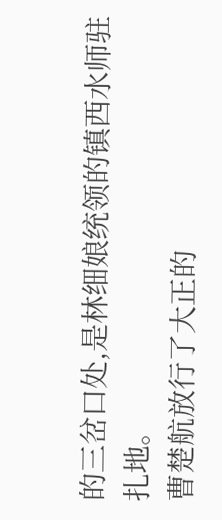的三岔口处,是林细娘统领的镇西水师驻扎地。
曹楚航放行了大正的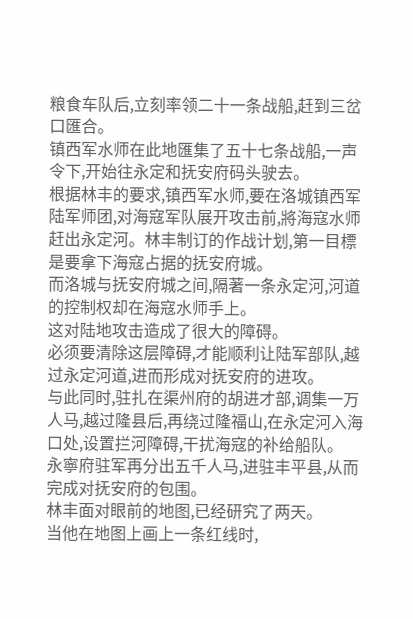粮食车队后,立刻率领二十一条战船,赶到三岔口匯合。
镇西军水师在此地匯集了五十七条战船,一声令下,开始往永定和抚安府码头驶去。
根据林丰的要求,镇西军水师,要在洛城镇西军陆军师团,对海寇军队展开攻击前,將海寇水师赶出永定河。林丰制订的作战计划,第一目標是要拿下海寇占据的抚安府城。
而洛城与抚安府城之间,隔著一条永定河,河道的控制权却在海寇水师手上。
这对陆地攻击造成了很大的障碍。
必须要清除这层障碍,才能顺利让陆军部队,越过永定河道,进而形成对抚安府的进攻。
与此同时,驻扎在渠州府的胡进才部,调集一万人马,越过隆县后,再绕过隆福山,在永定河入海口处,设置拦河障碍,干扰海寇的补给船队。
永寧府驻军再分出五千人马,进驻丰平县,从而完成对抚安府的包围。
林丰面对眼前的地图,已经研究了两天。
当他在地图上画上一条红线时,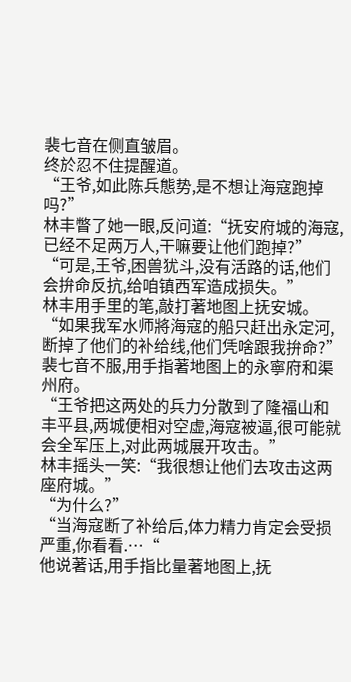裴七音在侧直皱眉。
终於忍不住提醒道。
“王爷,如此陈兵態势,是不想让海寇跑掉吗?”
林丰瞥了她一眼,反问道:“抚安府城的海寇,已经不足两万人,干嘛要让他们跑掉?”
“可是,王爷,困兽犹斗,没有活路的话,他们会拚命反抗,给咱镇西军造成损失。”
林丰用手里的笔,敲打著地图上抚安城。
“如果我军水师將海寇的船只赶出永定河,断掉了他们的补给线,他们凭啥跟我拚命?”
裴七音不服,用手指著地图上的永寧府和渠州府。
“王爷把这两处的兵力分散到了隆福山和丰平县,两城便相对空虚,海寇被逼,很可能就会全军压上,对此两城展开攻击。”
林丰摇头一笑:“我很想让他们去攻击这两座府城。”
“为什么?”
“当海寇断了补给后,体力精力肯定会受损严重,你看看.…“
他说著话,用手指比量著地图上,抚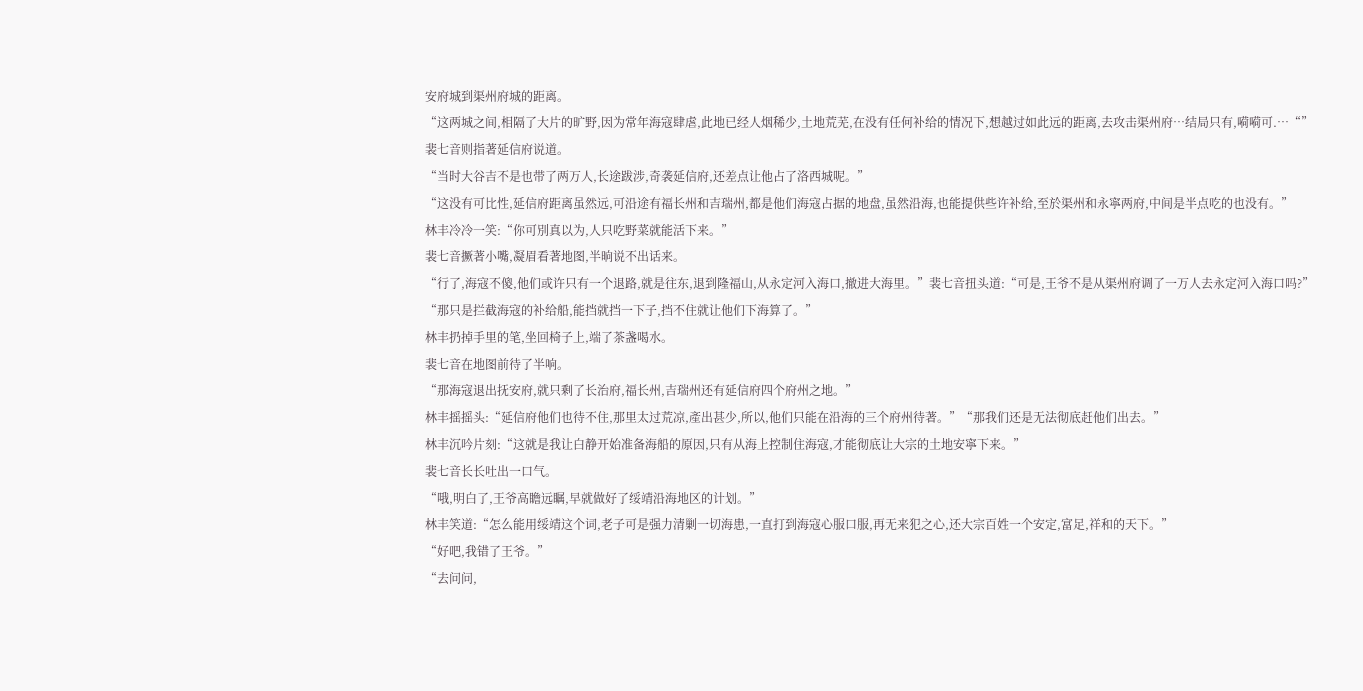安府城到渠州府城的距离。
“这两城之间,相隔了大片的旷野,因为常年海寇肆虐,此地已经人烟稀少,土地荒芜,在没有任何补给的情况下,想越过如此远的距离,去攻击渠州府…结局只有,嗬嗬可.…“”
裴七音则指著延信府说道。
“当时大谷吉不是也带了两万人,长途跋涉,奇袭延信府,还差点让他占了洛西城呢。”
“这没有可比性,延信府距离虽然远,可沿途有福长州和吉瑞州,都是他们海寇占据的地盘,虽然沿海,也能提供些许补给,至於渠州和永寧两府,中间是半点吃的也没有。”
林丰冷冷一笑:“你可別真以为,人只吃野菜就能活下来。”
裴七音撅著小嘴,凝眉看著地图,半晌说不出话来。
“行了,海寇不傻,他们或许只有一个退路,就是往东,退到隆福山,从永定河入海口,撤进大海里。”裴七音扭头道:“可是,王爷不是从渠州府调了一万人去永定河入海口吗?”
“那只是拦截海寇的补给船,能挡就挡一下子,挡不住就让他们下海算了。”
林丰扔掉手里的笔,坐回椅子上,端了茶盏喝水。
裴七音在地图前待了半响。
“那海寇退出抚安府,就只剩了长治府,福长州,吉瑞州还有延信府四个府州之地。”
林丰摇摇头:“延信府他们也待不住,那里太过荒凉,產出甚少,所以,他们只能在沿海的三个府州待著。”“那我们还是无法彻底赶他们出去。”
林丰沉吟片刻:“这就是我让白静开始准备海船的原因,只有从海上控制住海寇,才能彻底让大宗的土地安寧下来。”
裴七音长长吐出一口气。
“哦,明白了,王爷高瞻远瞩,早就做好了绥靖沿海地区的计划。”
林丰笑道:“怎么能用绥靖这个词,老子可是强力清剿一切海患,一直打到海寇心服口服,再无来犯之心,还大宗百姓一个安定,富足,祥和的天下。”
“好吧,我错了王爷。”
“去问问,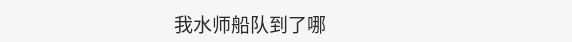我水师船队到了哪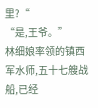里?“
“是,王爷。”
林细娘率领的镇西军水师,五十七艘战船,已经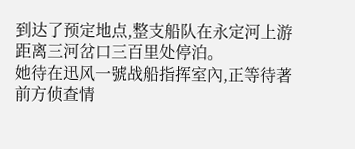到达了预定地点,整支船队在永定河上游距离三河岔口三百里处停泊。
她待在迅风一號战船指挥室內,正等待著前方侦查情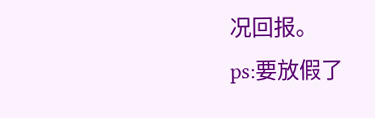况回报。
ps:要放假了